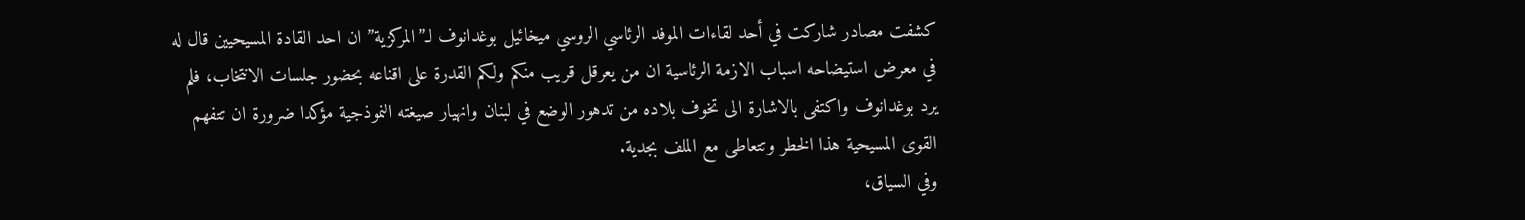كشفت مصادر شاركت في أحد لقاءات الموفد الرئاسي الروسي ميخائيل بوغدانوف لـ”المركزية” ان احد القادة المسيحيين قال له في معرض استيضاحه اسباب الازمة الرئاسية ان من يعرقل قريب منكم ولكم القدرة على اقناعه بحضور جلسات الانتخاب، فلم يرد بوغدانوف واكتفى بالاشارة الى تخوف بلاده من تدهور الوضع في لبنان وانهيار صيغته النموذجية مؤكدا ضرورة ان تتفهم القوى المسيحية هذا الخطر وتتعاطى مع الملف بجدية.
وفي السياق،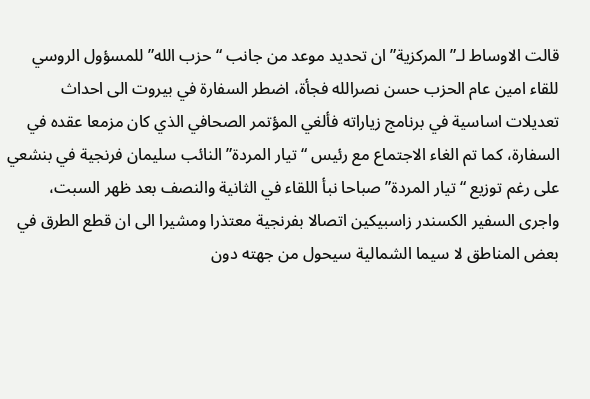قالت الاوساط لـ”المركزية” ان تحديد موعد من جانب “حزب الله” للمسؤول الروسي للقاء امين عام الحزب حسن نصرالله فجأة، اضطر السفارة في بيروت الى احداث تعديلات اساسية في برنامج زياراته فألغي المؤتمر الصحافي الذي كان مزمعا عقده في السفارة، كما تم الغاء الاجتماع مع رئيس “تيار المردة” النائب سليمان فرنجية في بنشعي على رغم توزيع “تيار المردة” صباحا نبأ اللقاء في الثانية والنصف بعد ظهر السبت، واجرى السفير الكسندر زاسبيكين اتصالا بفرنجية معتذرا ومشيرا الى ان قطع الطرق في بعض المناطق لا سيما الشمالية سيحول من جهته دون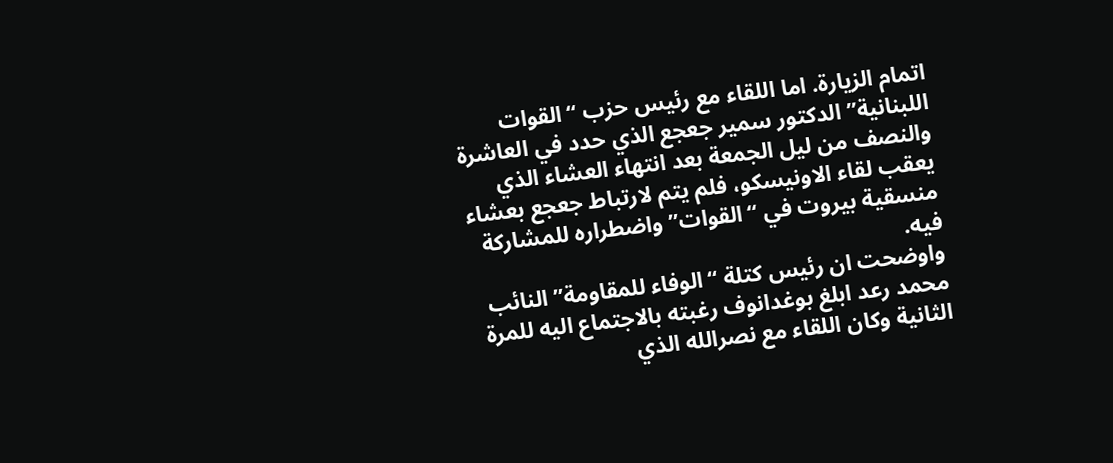اتمام الزيارة. اما اللقاء مع رئيس حزب “القوات اللبنانية” الدكتور سمير جعجع الذي حدد في العاشرة والنصف من ليل الجمعة بعد انتهاء العشاء الذي يعقب لقاء الاونيسكو، فلم يتم لارتباط جعجع بعشاء منسقية بيروت في “القوات” واضطراره للمشاركة فيه.
واوضحت ان رئيس كتلة “الوفاء للمقاومة” النائب محمد رعد ابلغ بوغدانوف رغبته بالاجتماع اليه للمرة الثانية وكان اللقاء مع نصرالله الذي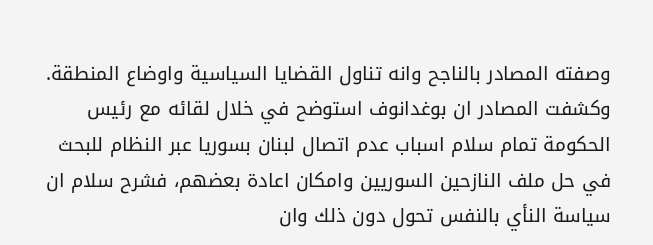وصفته المصادر بالناجح وانه تناول القضايا السياسية واوضاع المنطقة.
وكشفت المصادر ان بوغدانوف استوضح في خلال لقائه مع رئيس الحكومة تمام سلام اسباب عدم اتصال لبنان بسوريا عبر النظام للبحث في حل ملف النازحين السوريين وامكان اعادة بعضهم، فشرح سلام ان سياسة النأي بالنفس تحول دون ذلك وان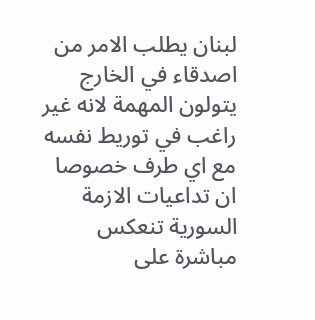لبنان يطلب الامر من اصدقاء في الخارج يتولون المهمة لانه غير راغب في توريط نفسه مع اي طرف خصوصا ان تداعيات الازمة السورية تنعكس مباشرة على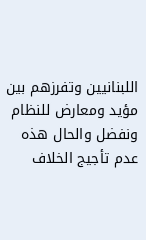اللبنانيين وتفرزهم بين مؤيد ومعارض للنظام ونفضل والحال هذه عدم تأجيج الخلاف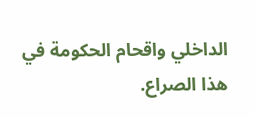الداخلي واقحام الحكومة في هذا الصراع.